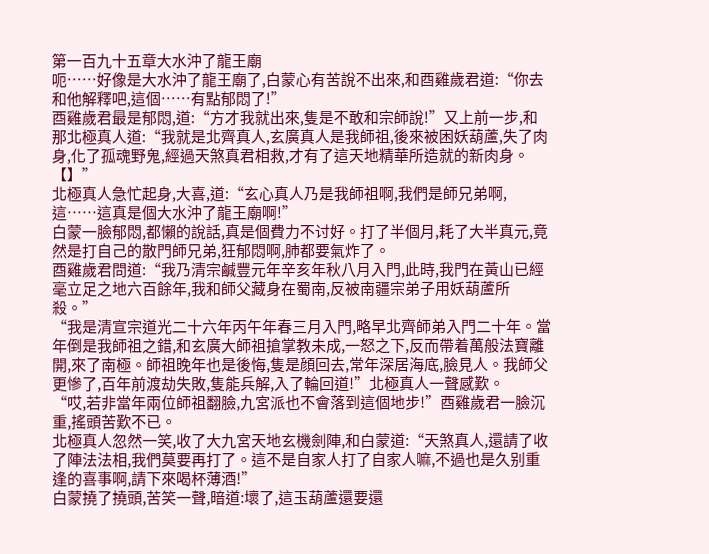第一百九十五章大水沖了龍王廟
呃……好像是大水沖了龍王廟了,白蒙心有苦說不出來,和酉雞歲君道:“你去和他解釋吧,這個……有點郁悶了!”
酉雞歲君最是郁悶,道:“方才我就出來,隻是不敢和宗師說!”又上前一步,和那北極真人道:“我就是北齊真人,玄廣真人是我師祖,後來被困妖葫蘆,失了肉身,化了孤魂野鬼,經過天煞真君相救,才有了這天地精華所造就的新肉身。【】”
北極真人急忙起身,大喜,道:“玄心真人乃是我師祖啊,我們是師兄弟啊,這……這真是個大水沖了龍王廟啊!”
白蒙一臉郁悶,都懶的說話,真是個費力不讨好。打了半個月,耗了大半真元,竟然是打自己的散門師兄弟,狂郁悶啊,肺都要氣炸了。
酉雞歲君問道:“我乃清宗鹹豐元年辛亥年秋八月入門,此時,我門在黃山已經毫立足之地六百餘年,我和師父藏身在蜀南,反被南疆宗弟子用妖葫蘆所殺。”
“我是清宣宗道光二十六年丙午年春三月入門,略早北齊師弟入門二十年。當年倒是我師祖之錯,和玄廣大師祖搶掌教未成,一怒之下,反而帶着萬般法寶離開,來了南極。師祖晚年也是後悔,隻是顔回去,常年深居海底,臉見人。我師父更慘了,百年前渡劫失敗,隻能兵解,入了輪回道!”北極真人一聲感歎。
“哎,若非當年兩位師祖翻臉,九宮派也不會落到這個地步!”酉雞歲君一臉沉重,搖頭苦歎不已。
北極真人忽然一笑,收了大九宮天地玄機劍陣,和白蒙道:“天煞真人,還請了收了陣法法相,我們莫要再打了。這不是自家人打了自家人嘛,不過也是久别重逢的喜事啊,請下來喝杯薄酒!”
白蒙撓了撓頭,苦笑一聲,暗道:壞了,這玉葫蘆還要還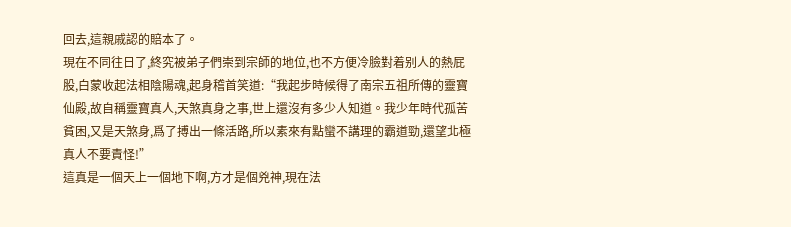回去,這親戚認的賠本了。
現在不同往日了,終究被弟子們崇到宗師的地位,也不方便冷臉對着别人的熱屁股,白蒙收起法相陰陽魂,起身稽首笑道:“我起步時候得了南宗五祖所傳的靈寶仙殿,故自稱靈寶真人,天煞真身之事,世上還沒有多少人知道。我少年時代孤苦貧困,又是天煞身,爲了搏出一條活路,所以素來有點蠻不講理的霸道勁,還望北極真人不要責怪!”
這真是一個天上一個地下啊,方才是個兇神,現在法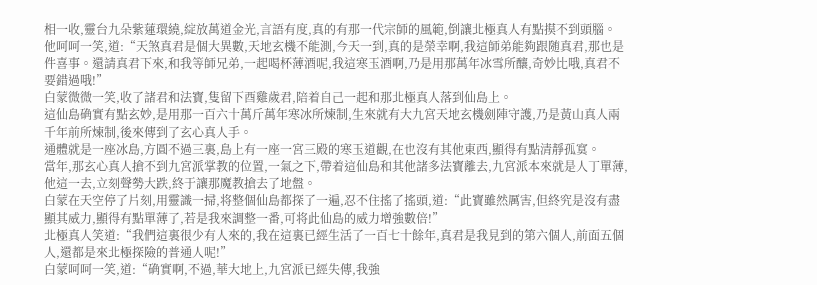相一收,靈台九朵紫蓮環繞,綻放萬道金光,言語有度,真的有那一代宗師的風範,倒讓北極真人有點摸不到頭腦。
他呵呵一笑,道:“天煞真君是個大異數,天地玄機不能測,今天一到,真的是榮幸啊,我這師弟能夠跟随真君,那也是件喜事。還請真君下來,和我等師兄弟,一起喝杯薄酒呢,我這寒玉酒啊,乃是用那萬年冰雪所釀,奇妙比哦,真君不要錯過哦!”
白蒙微微一笑,收了諸君和法寶,隻留下酉雞歲君,陪着自己一起和那北極真人落到仙島上。
這仙島确實有點玄妙,是用那一百六十萬斤萬年寒冰所煉制,生來就有大九宮天地玄機劍陣守護,乃是黃山真人兩千年前所煉制,後來傳到了玄心真人手。
通體就是一座冰島,方圓不過三裏,島上有一座一宮三殿的寒玉道觀,在也沒有其他東西,顯得有點清靜孤寞。
當年,那玄心真人搶不到九宮派掌教的位置,一氣之下,帶着這仙島和其他諸多法寶離去,九宮派本來就是人丁單薄,他這一去,立刻聲勢大跌,終于讓那魔教搶去了地盤。
白蒙在天空停了片刻,用靈識一掃,将整個仙島都探了一遍,忍不住搖了搖頭,道:“此寶雖然厲害,但終究是沒有盡顯其威力,顯得有點單薄了,若是我來調整一番,可将此仙島的威力增強數倍!”
北極真人笑道:“我們這裏很少有人來的,我在這裏已經生活了一百七十餘年,真君是我見到的第六個人,前面五個人,還都是來北極探險的普通人呢!”
白蒙呵呵一笑,道:“确實啊,不過,華大地上,九宮派已經失傳,我強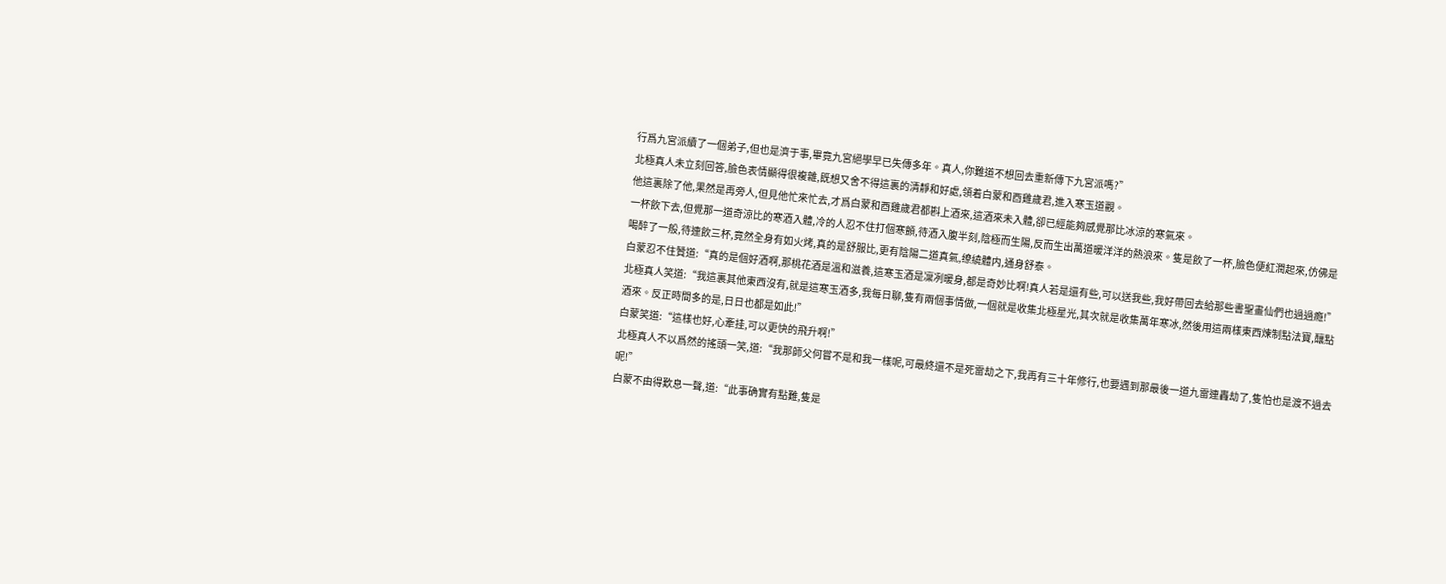行爲九宮派續了一個弟子,但也是濟于事,畢竟九宮絕學早已失傳多年。真人,你難道不想回去重新傳下九宮派嗎?”
北極真人未立刻回答,臉色表情顯得很複雜,既想又舍不得這裏的清靜和好處,領着白蒙和酉雞歲君,進入寒玉道觀。
他這裏除了他,果然是再旁人,但見他忙來忙去,才爲白蒙和酉雞歲君都斟上酒來,這酒來未入體,卻已經能夠感覺那比冰涼的寒氣來。
一杯飲下去,但覺那一道奇涼比的寒酒入體,冷的人忍不住打個寒顫,待酒入腹半刻,陰極而生陽,反而生出萬道暖洋洋的熱浪來。隻是飲了一杯,臉色便紅潤起來,仿佛是喝醉了一般,待連飲三杯,竟然全身有如火烤,真的是舒服比,更有陰陽二道真氣,缭繞體内,通身舒泰。
白蒙忍不住贊道:“真的是個好酒啊,那桃花酒是溫和滋養,這寒玉酒是凜冽暖身,都是奇妙比啊!真人若是還有些,可以送我些,我好帶回去給那些書聖畫仙們也過過瘾!”
北極真人笑道:“我這裏其他東西沒有,就是這寒玉酒多,我每日聊,隻有兩個事情做,一個就是收集北極星光,其次就是收集萬年寒冰,然後用這兩樣東西煉制點法寶,釀點酒來。反正時間多的是,日日也都是如此!”
白蒙笑道:“這樣也好,心牽挂,可以更快的飛升啊!”
北極真人不以爲然的搖頭一笑,道:“我那師父何嘗不是和我一樣呢,可最終還不是死雷劫之下,我再有三十年修行,也要遇到那最後一道九雷連轟劫了,隻怕也是渡不過去呢!”
白蒙不由得歎息一聲,道:“此事确實有點難,隻是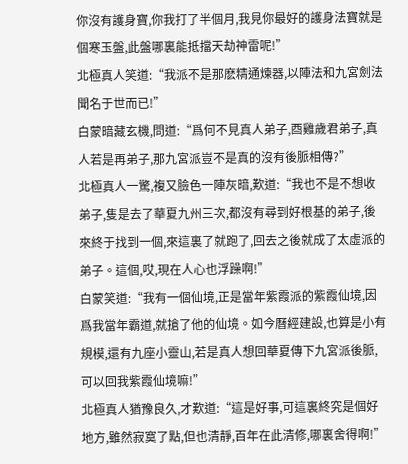你沒有護身寶,你我打了半個月,我見你最好的護身法寶就是個寒玉盤,此盤哪裏能抵擋天劫神雷呢!”
北極真人笑道:“我派不是那麽精通煉器,以陣法和九宮劍法聞名于世而已!”
白蒙暗藏玄機,問道:“爲何不見真人弟子,酉雞歲君弟子,真人若是再弟子,那九宮派豈不是真的沒有後脈相傳?”
北極真人一驚,複又臉色一陣灰暗,歎道:“我也不是不想收弟子,隻是去了華夏九州三次,都沒有尋到好根基的弟子,後來終于找到一個,來這裏了就跑了,回去之後就成了太虛派的弟子。這個,哎,現在人心也浮躁啊!”
白蒙笑道:“我有一個仙境,正是當年紫霞派的紫霞仙境,因爲我當年霸道,就搶了他的仙境。如今曆經建設,也算是小有規模,還有九座小靈山,若是真人想回華夏傳下九宮派後脈,可以回我紫霞仙境嘛!”
北極真人猶豫良久,才歎道:“這是好事,可這裏終究是個好地方,雖然寂寞了點,但也清靜,百年在此清修,哪裏舍得啊!”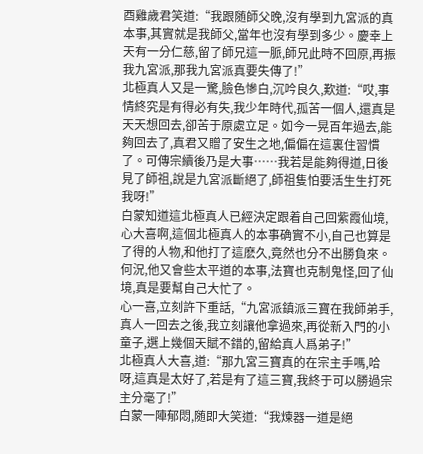酉雞歲君笑道:“我跟随師父晚,沒有學到九宮派的真本事,其實就是我師父,當年也沒有學到多少。慶幸上天有一分仁慈,留了師兄這一脈,師兄此時不回原,再振我九宮派,那我九宮派真要失傳了!”
北極真人又是一驚,臉色慘白,沉吟良久,歎道:“哎,事情終究是有得必有失,我少年時代,孤苦一個人,還真是天天想回去,卻苦于原處立足。如今一晃百年過去,能夠回去了,真君又贈了安生之地,偏偏在這裏住習慣了。可傳宗續後乃是大事……我若是能夠得道,日後見了師祖,說是九宮派斷絕了,師祖隻怕要活生生打死我呀!”
白蒙知道這北極真人已經決定跟着自己回紫霞仙境,心大喜啊,這個北極真人的本事确實不小,自己也算是了得的人物,和他打了這麽久,竟然也分不出勝負來。何況,他又會些太平道的本事,法寶也克制鬼怪,回了仙境,真是要幫自己大忙了。
心一喜,立刻許下重話,“九宮派鎮派三寶在我師弟手,真人一回去之後,我立刻讓他拿過來,再從新入門的小童子,選上幾個天賦不錯的,留給真人爲弟子!”
北極真人大喜,道:“那九宮三寶真的在宗主手嗎,哈呀,這真是太好了,若是有了這三寶,我終于可以勝過宗主分毫了!”
白蒙一陣郁悶,随即大笑道:“我煉器一道是絕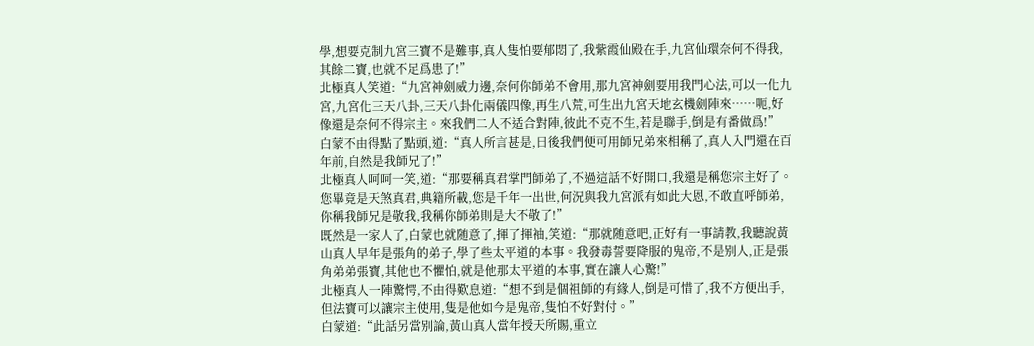學,想要克制九宮三寶不是難事,真人隻怕要郁悶了,我紫霞仙殿在手,九宮仙環奈何不得我,其餘二寶,也就不足爲患了!”
北極真人笑道:“九宮神劍威力邊,奈何你師弟不會用,那九宮神劍要用我門心法,可以一化九宮,九宮化三天八卦,三天八卦化兩儀四像,再生八荒,可生出九宮天地玄機劍陣來……呃,好像還是奈何不得宗主。來我們二人不适合對陣,彼此不克不生,若是聯手,倒是有番做爲!”
白蒙不由得點了點頭,道:“真人所言甚是,日後我們便可用師兄弟來相稱了,真人入門還在百年前,自然是我師兄了!”
北極真人呵呵一笑,道:“那要稱真君掌門師弟了,不過這話不好開口,我還是稱您宗主好了。您畢竟是天煞真君,典籍所載,您是千年一出世,何況與我九宮派有如此大恩,不敢直呼師弟,你稱我師兄是敬我,我稱你師弟則是大不敬了!”
既然是一家人了,白蒙也就随意了,揮了揮袖,笑道:“那就随意吧,正好有一事請教,我聽說黃山真人早年是張角的弟子,學了些太平道的本事。我發毒誓要降服的鬼帝,不是别人,正是張角弟弟張寶,其他也不懼怕,就是他那太平道的本事,實在讓人心驚!”
北極真人一陣驚愕,不由得歎息道:“想不到是個祖師的有緣人,倒是可惜了,我不方便出手,但法寶可以讓宗主使用,隻是他如今是鬼帝,隻怕不好對付。”
白蒙道:“此話另當别論,黃山真人當年授天所賜,重立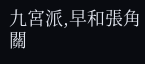九宮派,早和張角關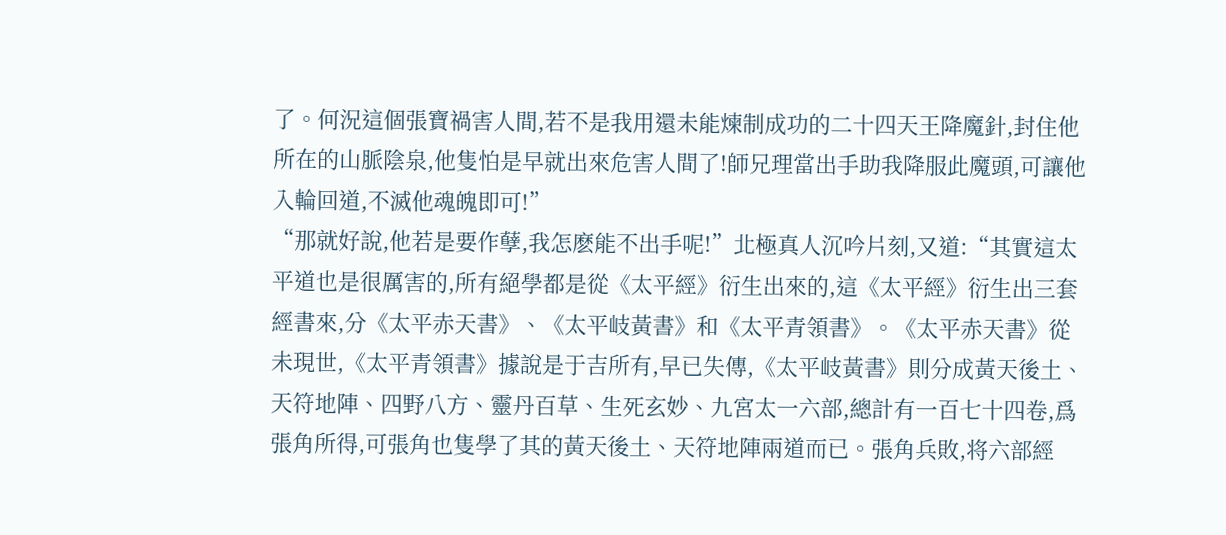了。何況這個張寶禍害人間,若不是我用還未能煉制成功的二十四天王降魔針,封住他所在的山脈陰泉,他隻怕是早就出來危害人間了!師兄理當出手助我降服此魔頭,可讓他入輪回道,不滅他魂魄即可!”
“那就好說,他若是要作孽,我怎麽能不出手呢!”北極真人沉吟片刻,又道:“其實這太平道也是很厲害的,所有絕學都是從《太平經》衍生出來的,這《太平經》衍生出三套經書來,分《太平赤天書》、《太平岐黃書》和《太平青領書》。《太平赤天書》從未現世,《太平青領書》據說是于吉所有,早已失傳,《太平岐黃書》則分成黃天後土、天符地陣、四野八方、靈丹百草、生死玄妙、九宮太一六部,總計有一百七十四卷,爲張角所得,可張角也隻學了其的黃天後土、天符地陣兩道而已。張角兵敗,将六部經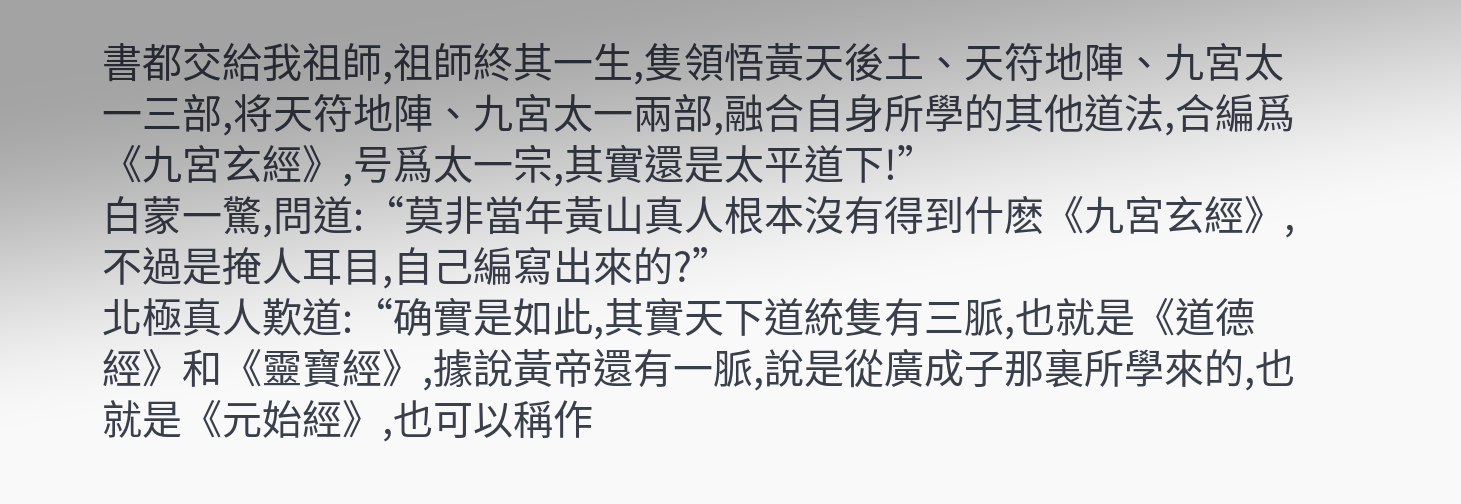書都交給我祖師,祖師終其一生,隻領悟黃天後土、天符地陣、九宮太一三部,将天符地陣、九宮太一兩部,融合自身所學的其他道法,合編爲《九宮玄經》,号爲太一宗,其實還是太平道下!”
白蒙一驚,問道:“莫非當年黃山真人根本沒有得到什麽《九宮玄經》,不過是掩人耳目,自己編寫出來的?”
北極真人歎道:“确實是如此,其實天下道統隻有三脈,也就是《道德經》和《靈寶經》,據說黃帝還有一脈,說是從廣成子那裏所學來的,也就是《元始經》,也可以稱作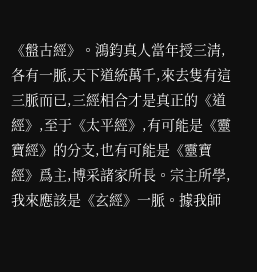《盤古經》。鴻鈞真人當年授三清,各有一脈,天下道統萬千,來去隻有這三脈而已,三經相合才是真正的《道經》,至于《太平經》,有可能是《靈寶經》的分支,也有可能是《靈寶經》爲主,博采諸家所長。宗主所學,我來應該是《玄經》一脈。據我師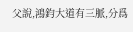父說,鴻鈞大道有三脈,分爲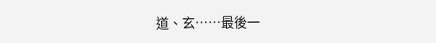道、玄……最後一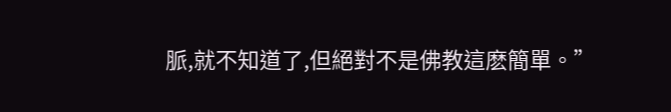脈,就不知道了,但絕對不是佛教這麽簡單。”